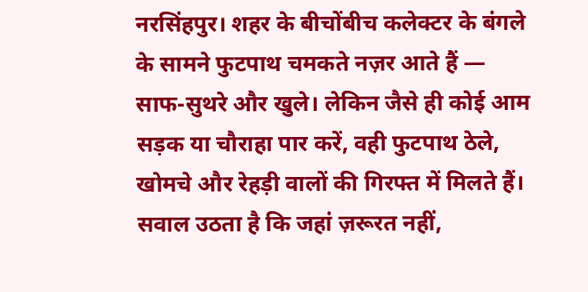नरसिंहपुर। शहर के बीचोंबीच कलेक्टर के बंगले के सामने फुटपाथ चमकते नज़र आते हैं — साफ-सुथरे और खुले। लेकिन जैसे ही कोई आम सड़क या चौराहा पार करें, वही फुटपाथ ठेले, खोमचे और रेहड़ी वालों की गिरफ्त में मिलते हैं। सवाल उठता है कि जहां ज़रूरत नहीं,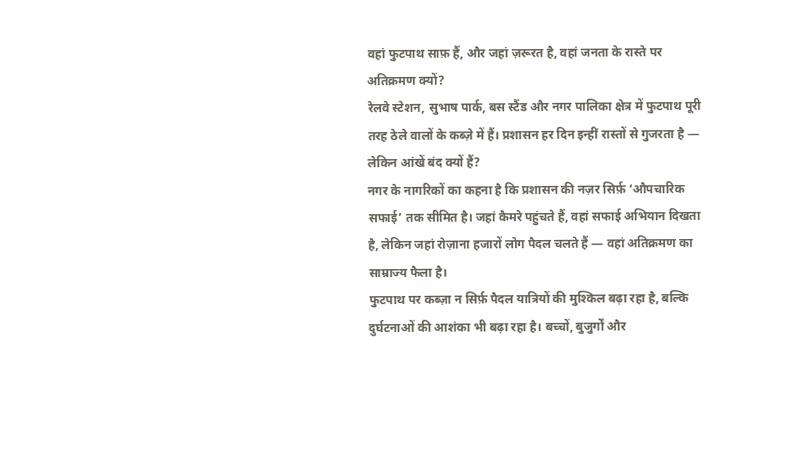वहां फुटपाथ साफ़ हैं, और जहां ज़रूरत है, वहां जनता के रास्ते पर अतिक्रमण क्यों?
रेलवे स्टेशन, सुभाष पार्क, बस स्टैंड और नगर पालिका क्षेत्र में फुटपाथ पूरी तरह ठेले वालों के कब्ज़े में हैं। प्रशासन हर दिन इन्हीं रास्तों से गुजरता है — लेकिन आंखें बंद क्यों हैं?
नगर के नागरिकों का कहना है कि प्रशासन की नज़र सिर्फ़ ‘औपचारिक सफाई’ तक सीमित है। जहां कैमरे पहुंचते हैं, वहां सफाई अभियान दिखता है, लेकिन जहां रोज़ाना हजारों लोग पैदल चलते हैं — वहां अतिक्रमण का साम्राज्य फैला है।
फुटपाथ पर कब्ज़ा न सिर्फ़ पैदल यात्रियों की मुश्किल बढ़ा रहा है, बल्कि दुर्घटनाओं की आशंका भी बढ़ा रहा है। बच्चों, बुजुर्गों और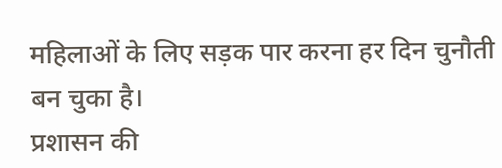महिलाओं के लिए सड़क पार करना हर दिन चुनौती बन चुका है।
प्रशासन की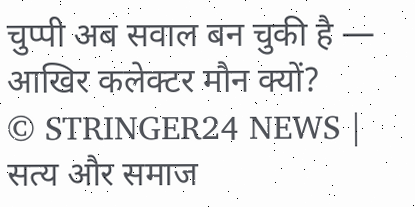चुप्पी अब सवाल बन चुकी है — आखिर कलेक्टर मौन क्यों?
© STRINGER24 NEWS | सत्य और समाज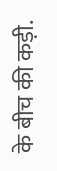के बीच की कड़ी.